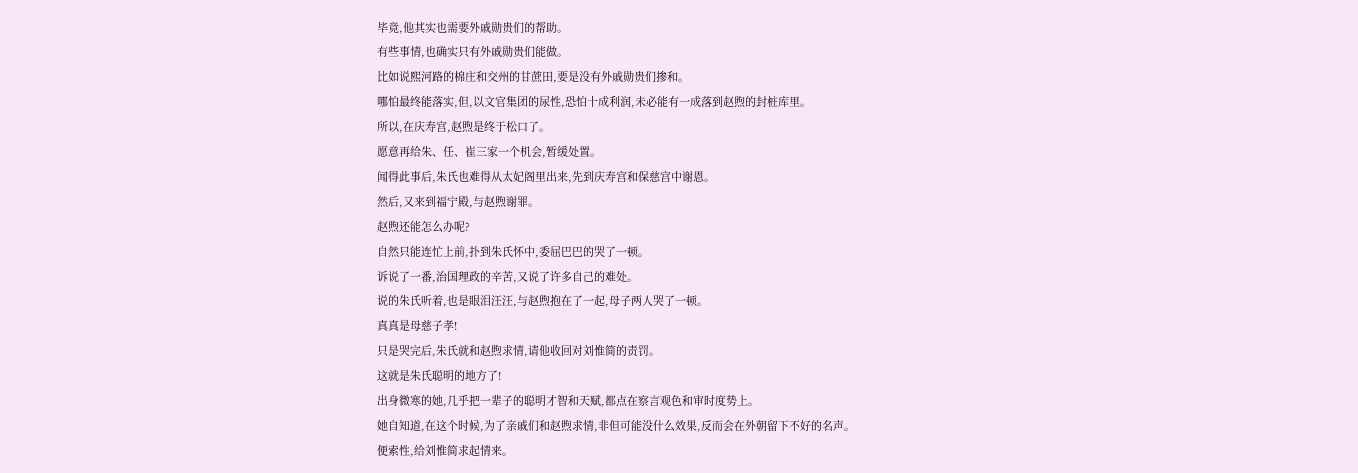毕竟,他其实也需要外戚勋贵们的帮助。
有些事情,也确实只有外戚勋贵们能做。
比如说熙河路的棉庄和交州的甘蔗田,要是没有外戚勋贵们掺和。
哪怕最终能落实,但,以文官集团的尿性,恐怕十成利润,未必能有一成落到赵煦的封桩库里。
所以,在庆寿宫,赵煦是终于松口了。
愿意再给朱、任、崔三家一个机会,暂缓处置。
闻得此事后,朱氏也难得从太妃阁里出来,先到庆寿宫和保慈宫中谢恩。
然后,又来到福宁殿,与赵煦谢罪。
赵煦还能怎么办呢?
自然只能连忙上前,扑到朱氏怀中,委屈巴巴的哭了一顿。
诉说了一番,治国理政的辛苦,又说了许多自己的难处。
说的朱氏听着,也是眼泪汪汪,与赵煦抱在了一起,母子两人哭了一顿。
真真是母慈子孝!
只是哭完后,朱氏就和赵煦求情,请他收回对刘惟简的责罚。
这就是朱氏聪明的地方了!
出身微寒的她,几乎把一辈子的聪明才智和天赋,都点在察言观色和审时度势上。
她自知道,在这个时候,为了亲戚们和赵煦求情,非但可能没什么效果,反而会在外朝留下不好的名声。
便索性,给刘惟简求起情来。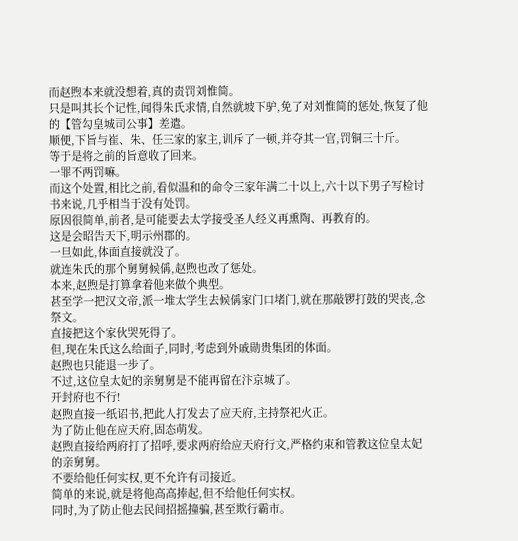而赵煦本来就没想着,真的责罚刘惟简。
只是叫其长个记性,闻得朱氏求情,自然就坡下驴,免了对刘惟简的惩处,恢复了他的【管勾皇城司公事】差遣。
顺便,下旨与崔、朱、任三家的家主,训斥了一顿,并夺其一官,罚铜三十斤。
等于是将之前的旨意收了回来。
一罪不两罚嘛。
而这个处置,相比之前,看似温和的命令三家年满二十以上,六十以下男子写检讨书来说,几乎相当于没有处罚。
原因很简单,前者,是可能要去太学接受圣人经义再熏陶、再教育的。
这是会昭告天下,明示州郡的。
一旦如此,体面直接就没了。
就连朱氏的那个舅舅候偁,赵煦也改了惩处。
本来,赵煦是打算拿着他来做个典型。
甚至学一把汉文帝,派一堆太学生去候偁家门口堵门,就在那敲锣打鼓的哭丧,念祭文。
直接把这个家伙哭死得了。
但,现在朱氏这么给面子,同时,考虑到外戚勋贵集团的体面。
赵煦也只能退一步了。
不过,这位皇太妃的亲舅舅是不能再留在汴京城了。
开封府也不行!
赵煦直接一纸诏书,把此人打发去了应天府,主持祭祀火正。
为了防止他在应天府,固态萌发。
赵煦直接给两府打了招呼,要求两府给应天府行文,严格约束和管教这位皇太妃的亲舅舅。
不要给他任何实权,更不允许有司接近。
简单的来说,就是将他高高捧起,但不给他任何实权。
同时,为了防止他去民间招摇撞骗,甚至欺行霸市。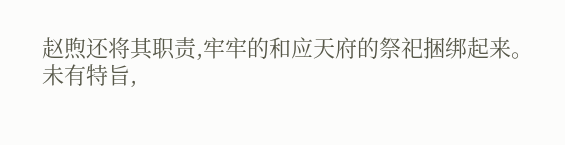赵煦还将其职责,牢牢的和应天府的祭祀捆绑起来。
未有特旨,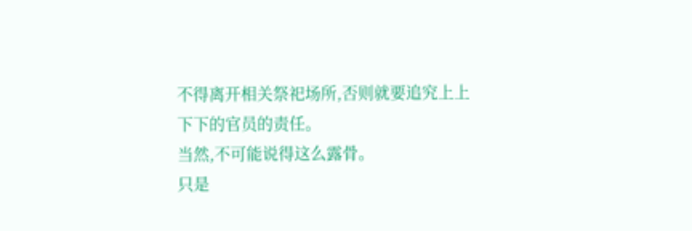不得离开相关祭祀场所,否则就要追究上上下下的官员的责任。
当然,不可能说得这么露骨。
只是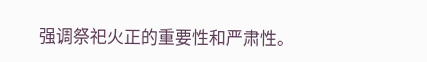强调祭祀火正的重要性和严肃性。